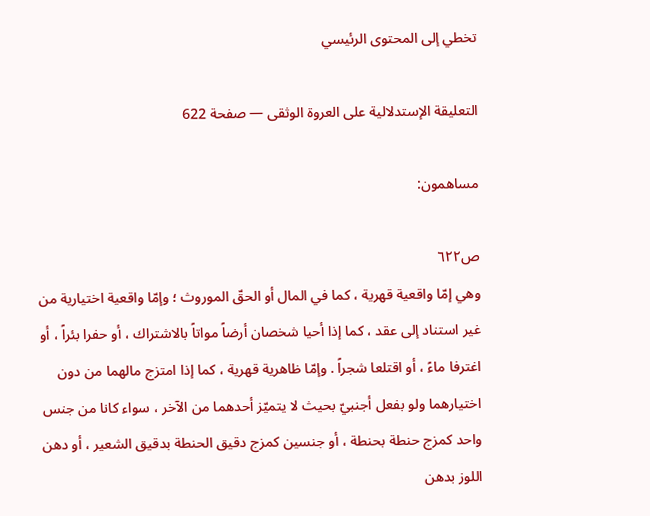تخطي إلى المحتوى الرئيسي

التعليقة الإستدلالية على العروة الوثقى — صفحة 622

مساهمون:

ص٦٢٢
وهي إمّا واقعية قهرية ، كما في المال أو الحقّ الموروث ؛ وإمّا واقعية اختيارية من غير استناد إلى عقد ، كما إذا أحيا شخصان أرضاً مواتاً بالاشتراك ، أو حفرا بئراً ، أو اغترفا ماءً ، أو اقتلعا شجراً . وإمّا ظاهرية قهرية ، كما إذا امتزج مالهما من دون اختيارهما ولو بفعل أجنبيّ بحيث لا يتميّز أحدهما من الآخر ، سواء كانا من جنس واحد كمزج حنطة بحنطة ، أو جنسين كمزج دقيق الحنطة بدقيق الشعير ، أو دهن اللوز بدهن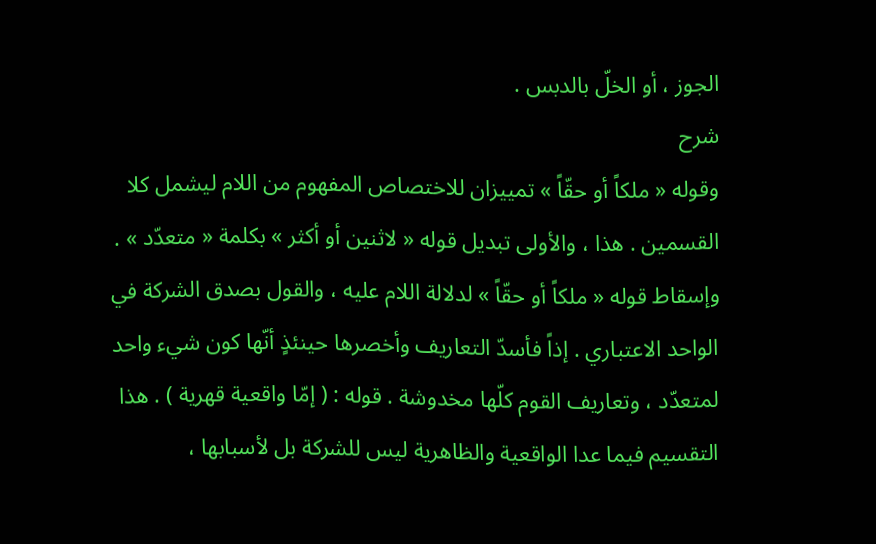الجوز ، أو الخلّ بالدبس .
شرح
وقوله « ملكاً أو حقّاً » تمييزان للاختصاص المفهوم من اللام ليشمل كلا القسمين . هذا ، والأولى تبديل قوله « لاثنين أو أكثر » بكلمة « متعدّد » . وإسقاط قوله « ملكاً أو حقّاً » لدلالة اللام عليه ، والقول بصدق الشركة في الواحد الاعتباري . إذاً فأسدّ التعاريف وأخصرها حينئذٍ أنّها كون شيء واحد لمتعدّد ، وتعاريف القوم كلّها مخدوشة . قوله : ( إمّا واقعية قهرية ) . هذا التقسيم فيما عدا الواقعية والظاهرية ليس للشركة بل لأسبابها ،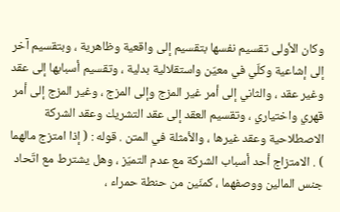وكان الأولى تقسيم نفسها بتقسيم إلى واقعية وظاهرية ، وبتقسيم آخر إلى إشاعية وكلّي في معيّن واستقلالية بدلية ، وتقسيم أسبابها إلى عقد وغير عقد ، والثاني إلى أمر غير المزج وإلى المزج ، وغير المزج إلى أمر قهري واختياري ، وتقسيم العقد إلى عقد التشريك وعقد الشركة الاصطلاحية وعقد غيرها ، والأمثلة في المتن . قوله : ( إذا امتزج مالهما ) . الامتزاج أحد أسباب الشركة مع عدم التميّز ، وهل يشترط مع اتّحاد جنس المالين ووصفهما ، كمنّين من حنطة حمراء ،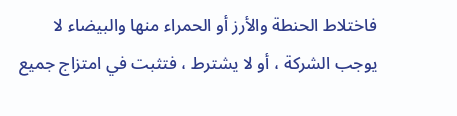فاختلاط الحنطة والأرز أو الحمراء منها والبيضاء لا يوجب الشركة ، أو لا يشترط ، فتثبت في امتزاج جميع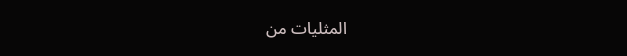المثليات من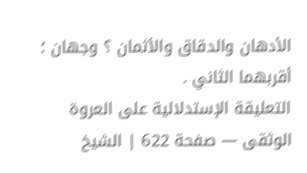الأدهان والدقاق والأثمان ؟ وجهان ؛ أقربهما الثاني .
التعليقة الإستدلالية على العروة الوثقى — صفحة 622 | الشيخ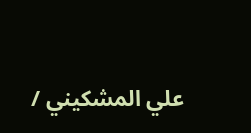علي المشكيني /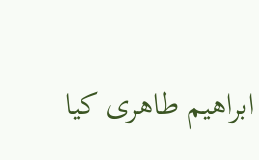ابراهيم طاهرى كيا